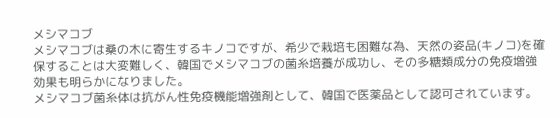メシマコブ
メシマコブは桑の木に寄生するキノコですが、希少で栽培も困難な為、天然の姿品(キノコ)を確保することは大変難しく、韓国でメシマコブの菌糸培養が成功し、その多糖類成分の免疫増強効果も明らかになりました。
メシマコブ菌糸体は抗がん性免疫機能増強剤として、韓国で医薬品として認可されています。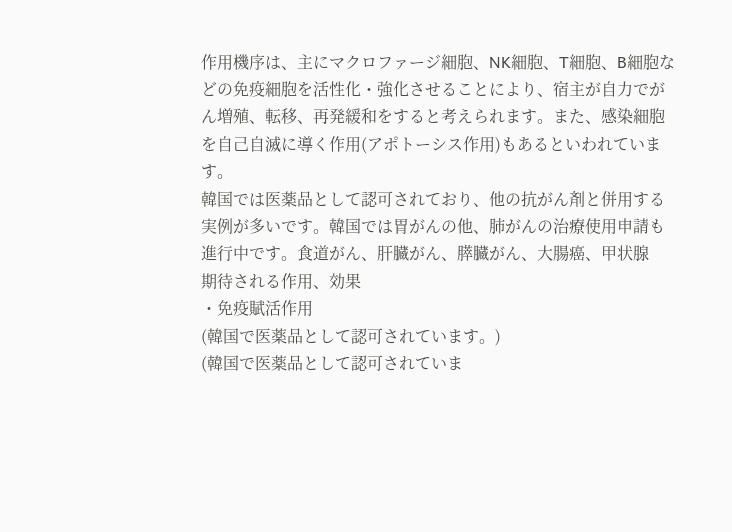作用機序は、主にマクロファージ細胞、NK細胞、T細胞、B細胞などの免疫細胞を活性化・強化させることにより、宿主が自力でがん増殖、転移、再発緩和をすると考えられます。また、感染細胞を自己自滅に導く作用(アポトーシス作用)もあるといわれています。
韓国では医薬品として認可されており、他の抗がん剤と併用する実例が多いです。韓国では胃がんの他、肺がんの治療使用申請も進行中です。食道がん、肝臓がん、膵臓がん、大腸癌、甲状腺
期待される作用、効果
・免疫賦活作用
(韓国で医薬品として認可されています。)
(韓国で医薬品として認可されていま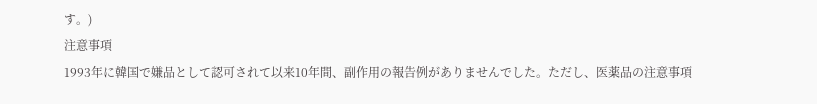す。)
注意事項
1993年に韓国で嫌品として認可されて以来10年間、副作用の報告例がありませんでした。ただし、医薬品の注意事項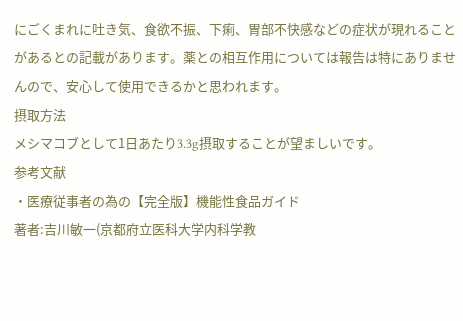にごくまれに吐き気、食欲不振、下痢、胃部不快感などの症状が現れることがあるとの記載があります。薬との相互作用については報告は特にありませんので、安心して使用できるかと思われます。
摂取方法
メシマコブとして1日あたり3.3g摂取することが望ましいです。
参考文献
・医療従事者の為の【完全版】機能性食品ガイド
著者:吉川敏一(京都府立医科大学内科学教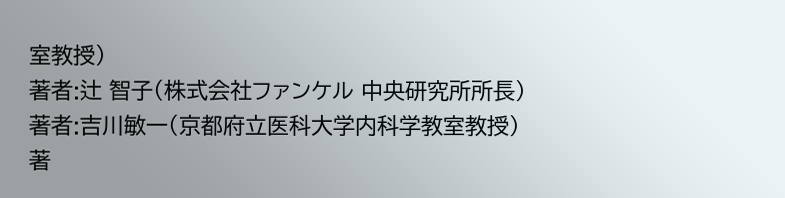室教授)
著者:辻 智子(株式会社ファンケル 中央研究所所長)
著者:吉川敏一(京都府立医科大学内科学教室教授)
著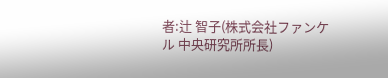者:辻 智子(株式会社ファンケル 中央研究所所長)